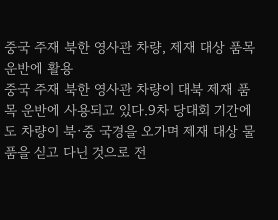중국 주재 북한 영사관 차량, 제재 대상 품목 운반에 활용
중국 주재 북한 영사관 차량이 대북 제재 품목 운반에 사용되고 있다.9차 당대회 기간에도 차량이 북·중 국경을 오가며 제재 대상 물품을 싣고 다닌 것으로 전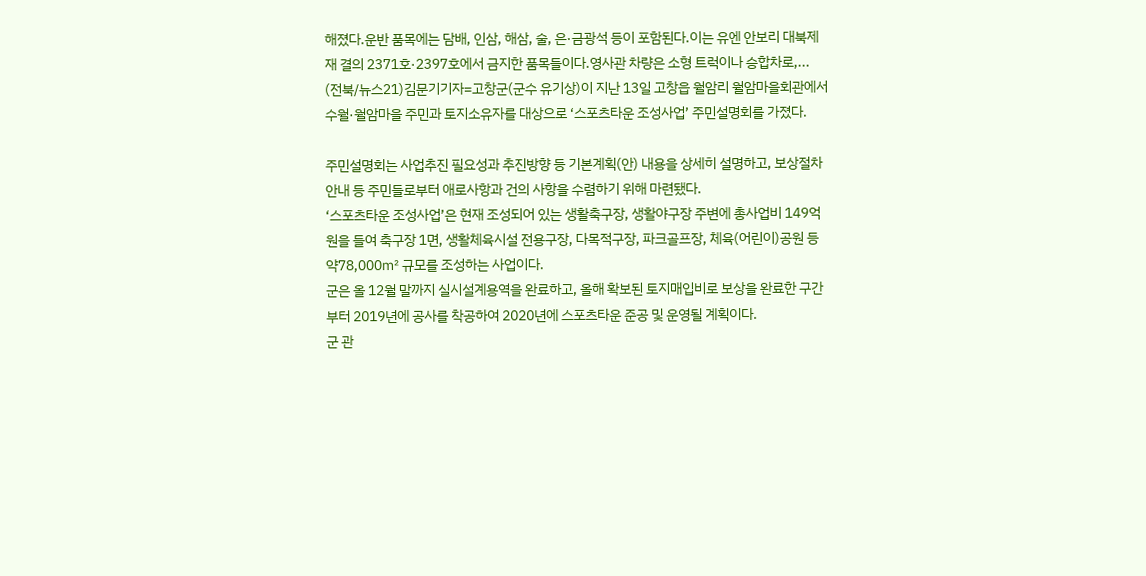해졌다.운반 품목에는 담배, 인삼, 해삼, 술, 은·금광석 등이 포함된다.이는 유엔 안보리 대북제재 결의 2371호·2397호에서 금지한 품목들이다.영사관 차량은 소형 트럭이나 승합차로,...
(전북/뉴스21)김문기기자=고창군(군수 유기상)이 지난 13일 고창읍 월암리 월암마을회관에서 수월·월암마을 주민과 토지소유자를 대상으로 ‘스포츠타운 조성사업’ 주민설명회를 가졌다.

주민설명회는 사업추진 필요성과 추진방향 등 기본계획(안) 내용을 상세히 설명하고, 보상절차 안내 등 주민들로부터 애로사항과 건의 사항을 수렴하기 위해 마련됐다.
‘스포츠타운 조성사업’은 현재 조성되어 있는 생활축구장, 생활야구장 주변에 총사업비 149억원을 들여 축구장 1면, 생활체육시설 전용구장, 다목적구장, 파크골프장, 체육(어린이)공원 등 약78,000㎡ 규모를 조성하는 사업이다.
군은 올 12월 말까지 실시설계용역을 완료하고, 올해 확보된 토지매입비로 보상을 완료한 구간부터 2019년에 공사를 착공하여 2020년에 스포츠타운 준공 및 운영될 계획이다.
군 관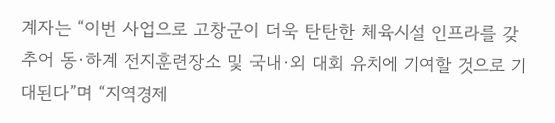계자는 “이번 사업으로 고창군이 더욱 탄탄한 체육시설 인프라를 갖추어 동·하계 전지훈련장소 및 국내·외 대회 유치에 기여할 것으로 기대된다”며 “지역경제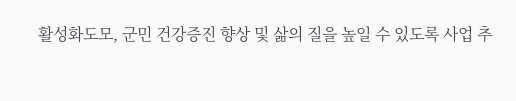활성화도모, 군민 건강증진 향상 및 삶의 질을 높일 수 있도록 사업 추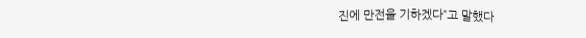진에 만전을 기하겠다”고 말했다